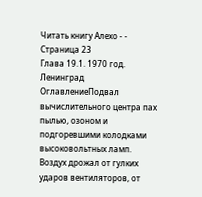Читать книгу Алехо - - Страница 23
Глава 19.1. 1970 год. Ленинград
ОглавлениеПодвал вычислительного центра пах пылью, озоном и подгоревшими колодками высоковольтных ламп.
Воздух дрожал от гулких ударов вентиляторов, от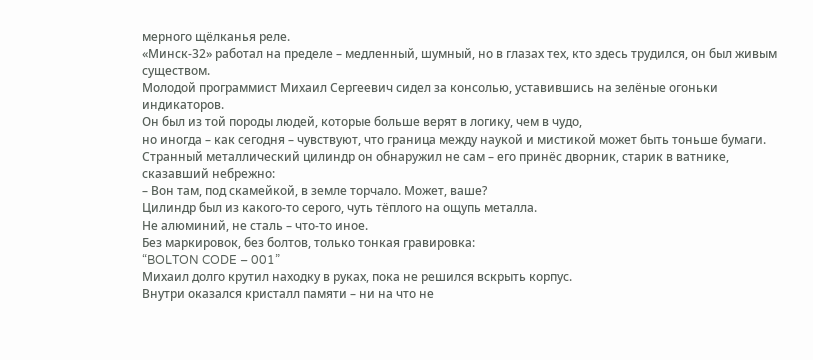мерного щёлканья реле.
«Минск-32» работал на пределе – медленный, шумный, но в глазах тех, кто здесь трудился, он был живым существом.
Молодой программист Михаил Сергеевич сидел за консолью, уставившись на зелёные огоньки индикаторов.
Он был из той породы людей, которые больше верят в логику, чем в чудо,
но иногда – как сегодня – чувствуют, что граница между наукой и мистикой может быть тоньше бумаги.
Странный металлический цилиндр он обнаружил не сам – его принёс дворник, старик в ватнике, сказавший небрежно:
– Вон там, под скамейкой, в земле торчало. Может, ваше?
Цилиндр был из какого-то серого, чуть тёплого на ощупь металла.
Не алюминий, не сталь – что-то иное.
Без маркировок, без болтов, только тонкая гравировка:
“BOLTON CODE – 001”
Михаил долго крутил находку в руках, пока не решился вскрыть корпус.
Внутри оказался кристалл памяти – ни на что не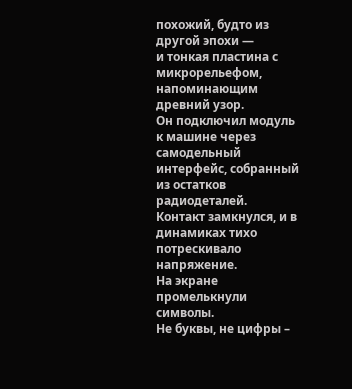похожий, будто из другой эпохи —
и тонкая пластина с микрорельефом, напоминающим древний узор.
Он подключил модуль к машине через самодельный интерфейс, собранный из остатков радиодеталей.
Контакт замкнулся, и в динамиках тихо потрескивало напряжение.
На экране промелькнули символы.
Не буквы, не цифры –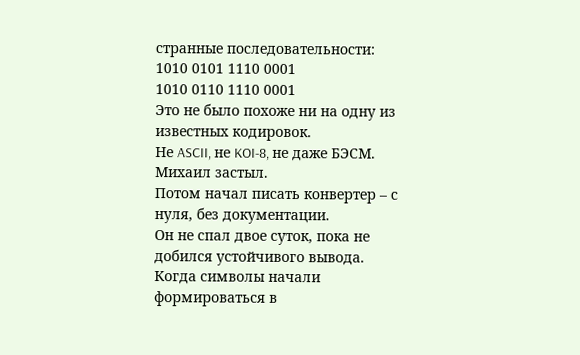странные последовательности:
1010 0101 1110 0001
1010 0110 1110 0001
Это не было похоже ни на одну из известных кодировок.
Не ASCII, не KOI-8, не даже БЭСМ.
Михаил застыл.
Потом начал писать конвертер – с нуля, без документации.
Он не спал двое суток, пока не добился устойчивого вывода.
Когда символы начали формироваться в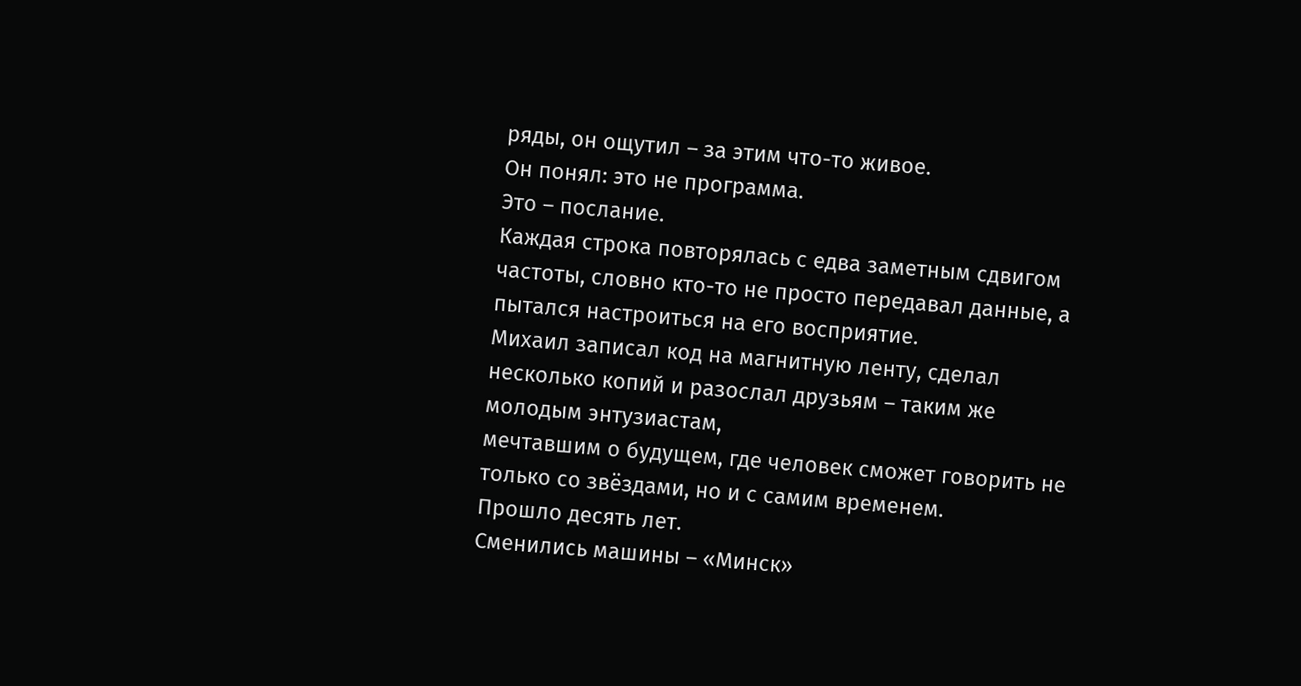ряды, он ощутил – за этим что-то живое.
Он понял: это не программа.
Это – послание.
Каждая строка повторялась с едва заметным сдвигом частоты, словно кто-то не просто передавал данные, а пытался настроиться на его восприятие.
Михаил записал код на магнитную ленту, сделал несколько копий и разослал друзьям – таким же молодым энтузиастам,
мечтавшим о будущем, где человек сможет говорить не только со звёздами, но и с самим временем.
Прошло десять лет.
Сменились машины – «Минск»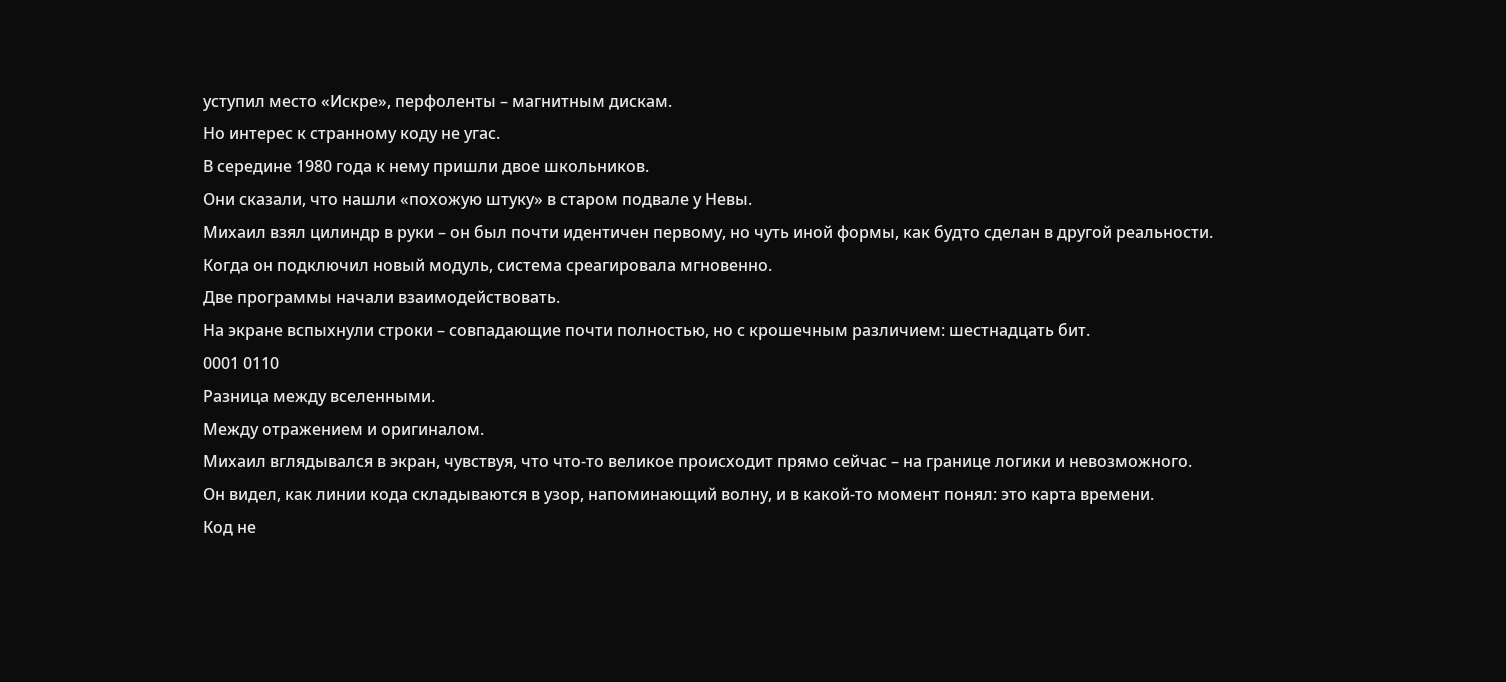уступил место «Искре», перфоленты – магнитным дискам.
Но интерес к странному коду не угас.
В середине 1980 года к нему пришли двое школьников.
Они сказали, что нашли «похожую штуку» в старом подвале у Невы.
Михаил взял цилиндр в руки – он был почти идентичен первому, но чуть иной формы, как будто сделан в другой реальности.
Когда он подключил новый модуль, система среагировала мгновенно.
Две программы начали взаимодействовать.
На экране вспыхнули строки – совпадающие почти полностью, но с крошечным различием: шестнадцать бит.
0001 0110
Разница между вселенными.
Между отражением и оригиналом.
Михаил вглядывался в экран, чувствуя, что что-то великое происходит прямо сейчас – на границе логики и невозможного.
Он видел, как линии кода складываются в узор, напоминающий волну, и в какой-то момент понял: это карта времени.
Код не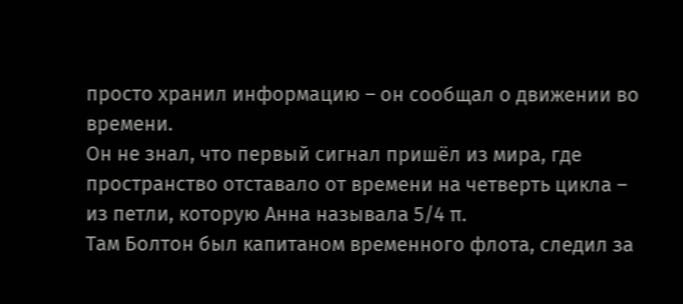просто хранил информацию – он сообщал о движении во времени.
Он не знал, что первый сигнал пришёл из мира, где пространство отставало от времени на четверть цикла – из петли, которую Анна называла 5/4 π.
Там Болтон был капитаном временного флота, следил за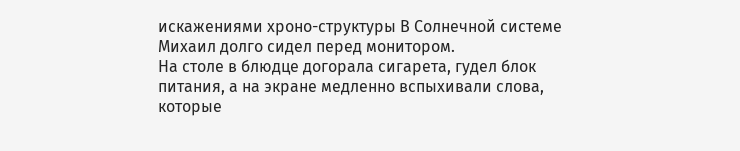искажениями хроно-структуры В Солнечной системе
Михаил долго сидел перед монитором.
На столе в блюдце догорала сигарета, гудел блок питания, а на экране медленно вспыхивали слова, которые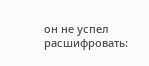он не успел расшифровать: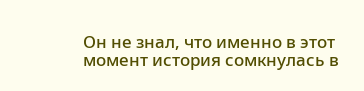Он не знал, что именно в этот момент история сомкнулась в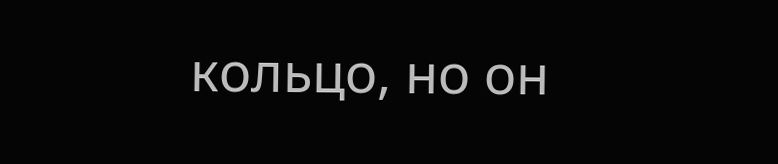кольцо, но он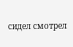сидел смотрел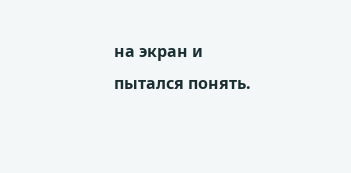на экран и пытался понять.